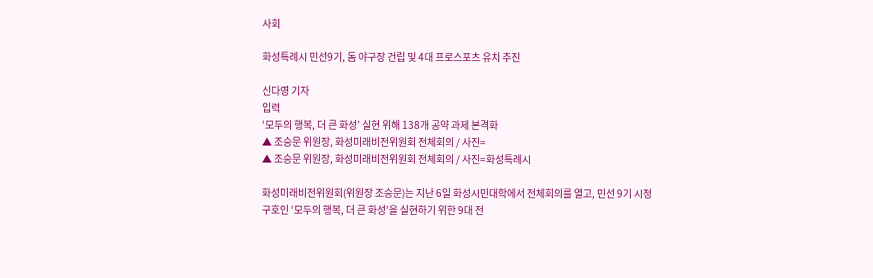사회

화성특례시 민선9기, 돔 야구장 건립 및 4대 프로스포츠 유치 추진

신다영 기자
입력
‘모두의 행복, 더 큰 화성’ 실현 위해 138개 공약 과제 본격화
▲ 조승문 위원장, 화성미래비전위원회 전체회의 / 사진=
▲ 조승문 위원장, 화성미래비전위원회 전체회의 / 사진=화성특례시

화성미래비전위원회(위원장 조승문)는 지난 6일 화성시민대학에서 전체회의를 열고, 민선 9기 시정 구호인 ‘모두의 행복, 더 큰 화성’을 실현하기 위한 9대 전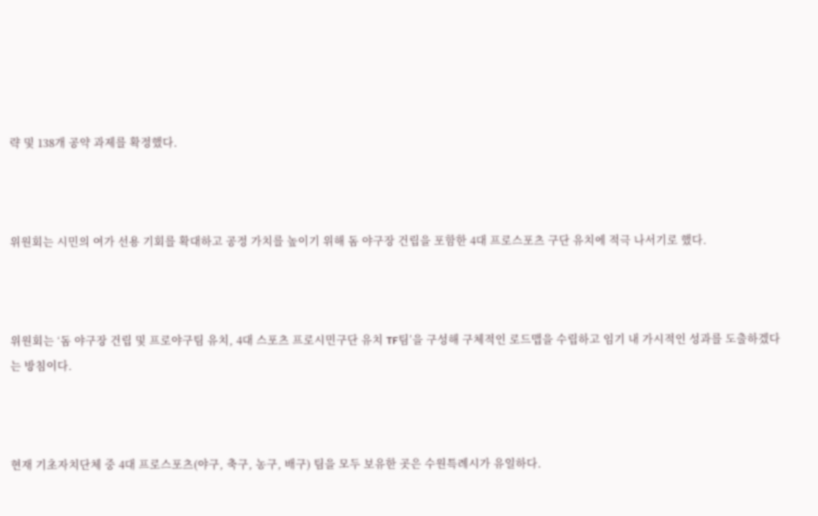략 및 138개 공약 과제를 확정했다.



위원회는 시민의 여가 선용 기회를 확대하고 공정 가치를 높이기 위해 돔 야구장 건립을 포함한 4대 프로스포츠 구단 유치에 적극 나서기로 했다.



위원회는 ‘돔 야구장 건립 및 프로야구팀 유치, 4대 스포츠 프로시민구단 유치 TF팀’을 구성해 구체적인 로드맵을 수립하고 임기 내 가시적인 성과를 도출하겠다는 방침이다.



현재 기초자치단체 중 4대 프로스포츠(야구, 축구, 농구, 배구) 팀을 모두 보유한 곳은 수원특례시가 유일하다.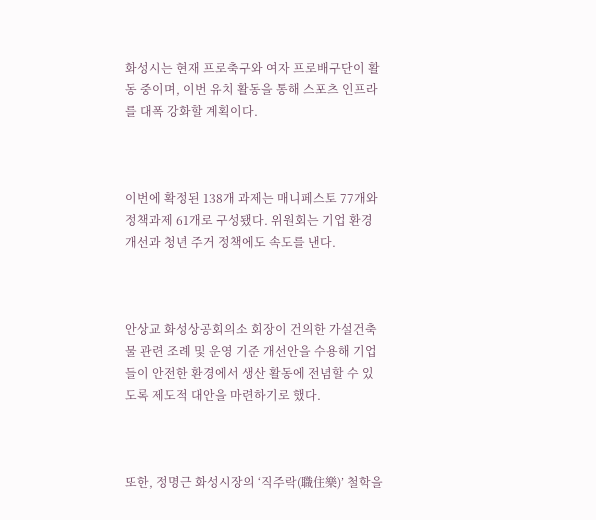화성시는 현재 프로축구와 여자 프로배구단이 활동 중이며, 이번 유치 활동을 통해 스포츠 인프라를 대폭 강화할 계획이다.



이번에 확정된 138개 과제는 매니페스토 77개와 정책과제 61개로 구성됐다. 위원회는 기업 환경 개선과 청년 주거 정책에도 속도를 낸다.



안상교 화성상공회의소 회장이 건의한 가설건축물 관련 조례 및 운영 기준 개선안을 수용해 기업들이 안전한 환경에서 생산 활동에 전념할 수 있도록 제도적 대안을 마련하기로 했다.



또한, 정명근 화성시장의 ‘직주락(職住樂)’ 철학을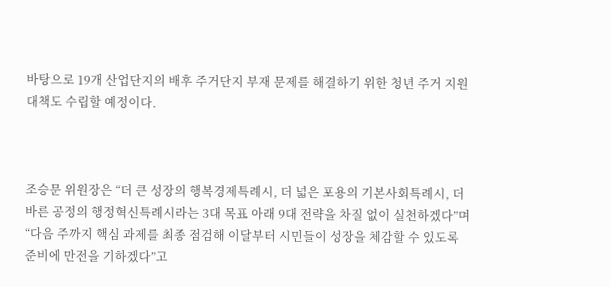바탕으로 19개 산업단지의 배후 주거단지 부재 문제를 해결하기 위한 청년 주거 지원 대책도 수립할 예정이다.



조승문 위원장은 “더 큰 성장의 행복경제특례시, 더 넓은 포용의 기본사회특례시, 더 바른 공정의 행정혁신특례시라는 3대 목표 아래 9대 전략을 차질 없이 실천하겠다”며 “다음 주까지 핵심 과제를 최종 점검해 이달부터 시민들이 성장을 체감할 수 있도록 준비에 만전을 기하겠다”고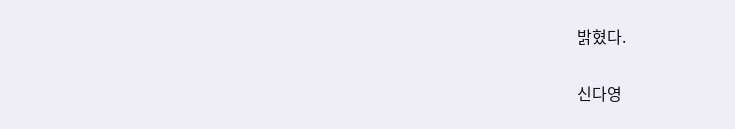밝혔다.

신다영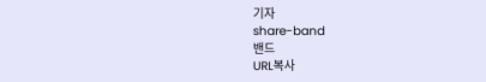기자
share-band
밴드
URL복사